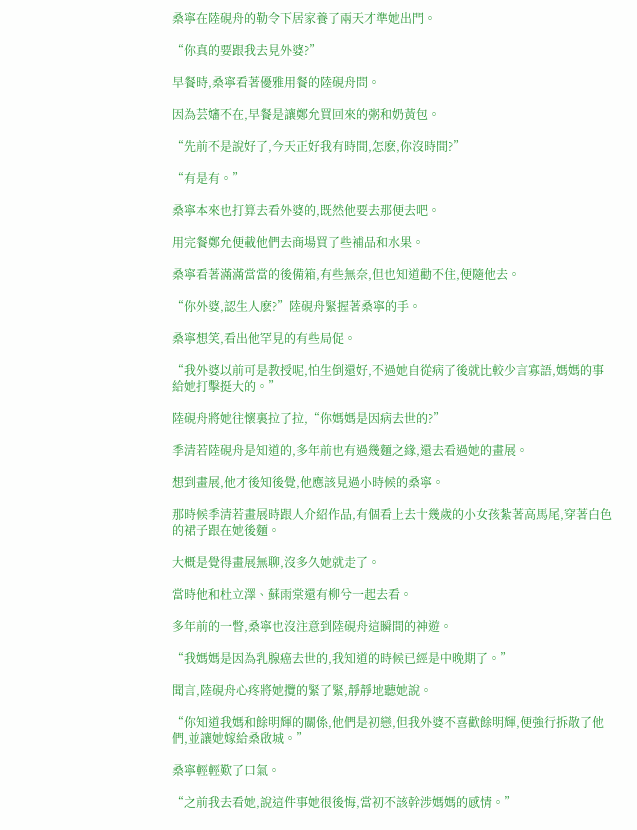桑寧在陸硯舟的勒令下居家養了兩天才準她出門。

“你真的要跟我去見外婆?”

早餐時,桑寧看著優雅用餐的陸硯舟問。

因為芸嬸不在,早餐是讓鄭允買回來的粥和奶黃包。

“先前不是說好了,今天正好我有時間,怎麽,你沒時間?”

“有是有。”

桑寧本來也打算去看外婆的,既然他要去那便去吧。

用完餐鄭允便載他們去商場買了些補品和水果。

桑寧看著滿滿當當的後備箱,有些無奈,但也知道勸不住,便隨他去。

“你外婆,認生人麽?”陸硯舟緊握著桑寧的手。

桑寧想笑,看出他罕見的有些局促。

“我外婆以前可是教授呢,怕生倒還好,不過她自從病了後就比較少言寡語,媽媽的事給她打擊挺大的。”

陸硯舟將她往懷裏拉了拉,“你媽媽是因病去世的?”

季清若陸硯舟是知道的,多年前也有過幾麵之緣,還去看過她的畫展。

想到畫展,他才後知後覺,他應該見過小時候的桑寧。

那時候季清若畫展時跟人介紹作品,有個看上去十幾歲的小女孩紮著高馬尾,穿著白色的裙子跟在她後麵。

大概是覺得畫展無聊,沒多久她就走了。

當時他和杜立澤、蘇雨棠還有柳兮一起去看。

多年前的一瞥,桑寧也沒注意到陸硯舟這瞬間的神遊。

“我媽媽是因為乳腺癌去世的,我知道的時候已經是中晚期了。”

聞言,陸硯舟心疼將她攬的緊了緊,靜靜地聽她說。

“你知道我媽和餘明輝的關係,他們是初戀,但我外婆不喜歡餘明輝,便強行拆散了他們,並讓她嫁給桑啟城。”

桑寧輕輕歎了口氣。

“之前我去看她,說這件事她很後悔,當初不該幹涉媽媽的感情。”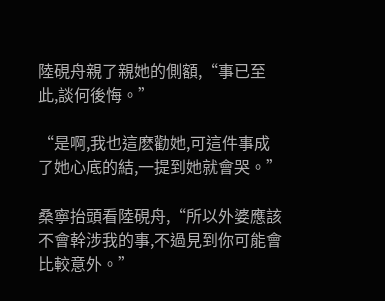陸硯舟親了親她的側額,“事已至此,談何後悔。”

“是啊,我也這麽勸她,可這件事成了她心底的結,一提到她就會哭。”

桑寧抬頭看陸硯舟,“所以外婆應該不會幹涉我的事,不過見到你可能會比較意外。”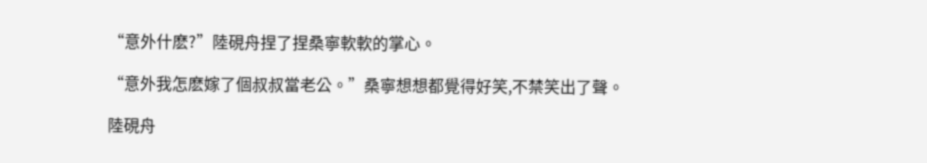“意外什麽?”陸硯舟捏了捏桑寧軟軟的掌心。

“意外我怎麽嫁了個叔叔當老公。”桑寧想想都覺得好笑,不禁笑出了聲。

陸硯舟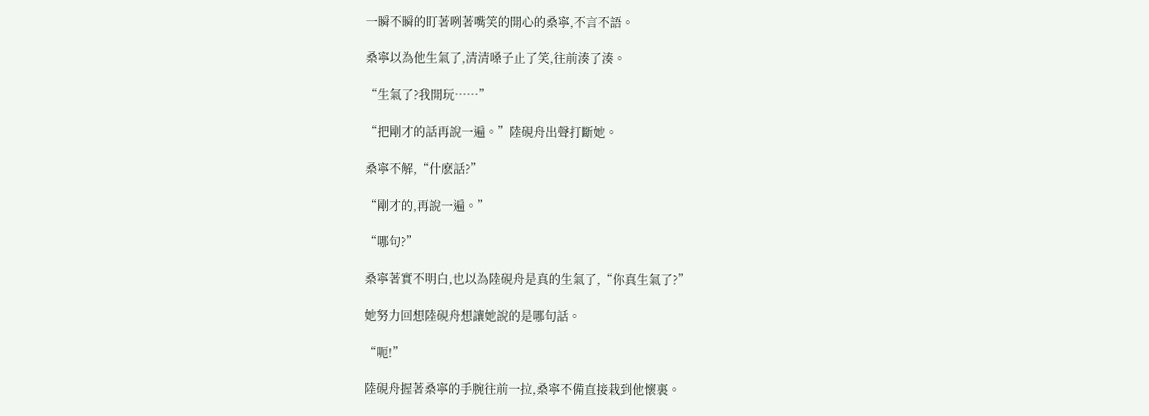一瞬不瞬的盯著咧著嘴笑的開心的桑寧,不言不語。

桑寧以為他生氣了,清清嗓子止了笑,往前湊了湊。

“生氣了?我開玩……”

“把剛才的話再說一遍。”陸硯舟出聲打斷她。

桑寧不解,“什麽話?”

“剛才的,再說一遍。”

“哪句?”

桑寧著實不明白,也以為陸硯舟是真的生氣了,“你真生氣了?”

她努力回想陸硯舟想讓她說的是哪句話。

“呃!”

陸硯舟握著桑寧的手腕往前一拉,桑寧不備直接栽到他懷裏。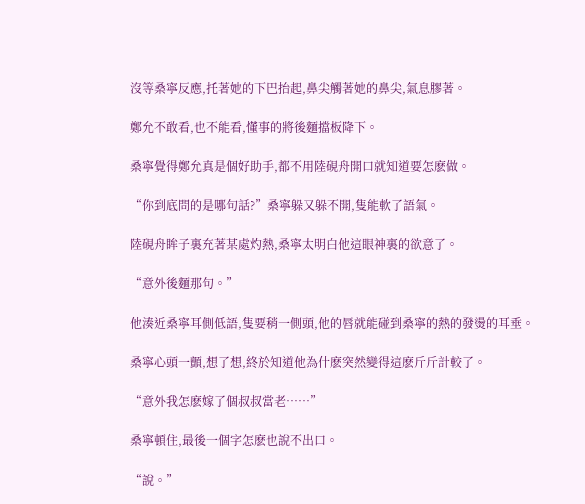沒等桑寧反應,托著她的下巴抬起,鼻尖觸著她的鼻尖,氣息膠著。

鄭允不敢看,也不能看,懂事的將後麵擋板降下。

桑寧覺得鄭允真是個好助手,都不用陸硯舟開口就知道要怎麽做。

“你到底問的是哪句話?”桑寧躲又躲不開,隻能軟了語氣。

陸硯舟眸子裏充著某處灼熱,桑寧太明白他這眼神裏的欲意了。

“意外後麵那句。”

他湊近桑寧耳側低語,隻要稍一側頭,他的唇就能碰到桑寧的熱的發燙的耳垂。

桑寧心頭一顫,想了想,終於知道他為什麽突然變得這麽斤斤計較了。

“意外我怎麽嫁了個叔叔當老……”

桑寧頓住,最後一個字怎麽也說不出口。

“說。”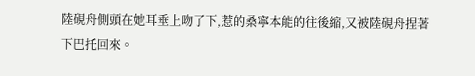陸硯舟側頭在她耳垂上吻了下,惹的桑寧本能的往後縮,又被陸硯舟捏著下巴托回來。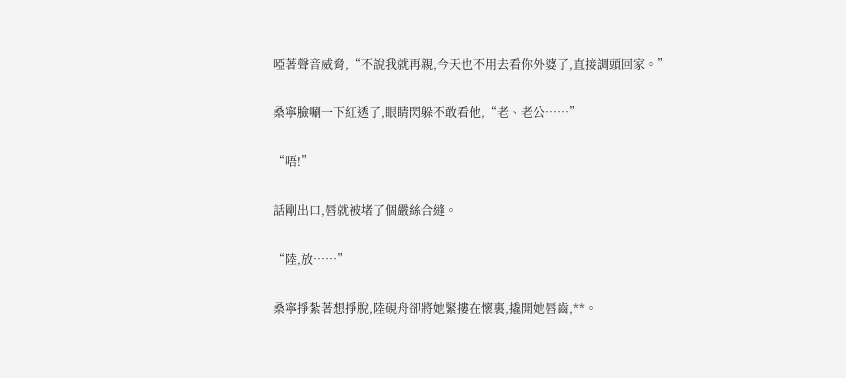啞著聲音威脅,“不說我就再親,今天也不用去看你外婆了,直接調頭回家。”

桑寧臉唰一下紅透了,眼睛閃躲不敢看他,“老、老公……”

“唔!”

話剛出口,唇就被堵了個嚴絲合縫。

“陸,放……”

桑寧掙紮著想掙脫,陸硯舟卻將她緊摟在懷裏,撬開她唇齒,**。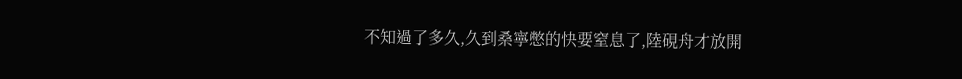不知過了多久,久到桑寧憋的快要窒息了,陸硯舟才放開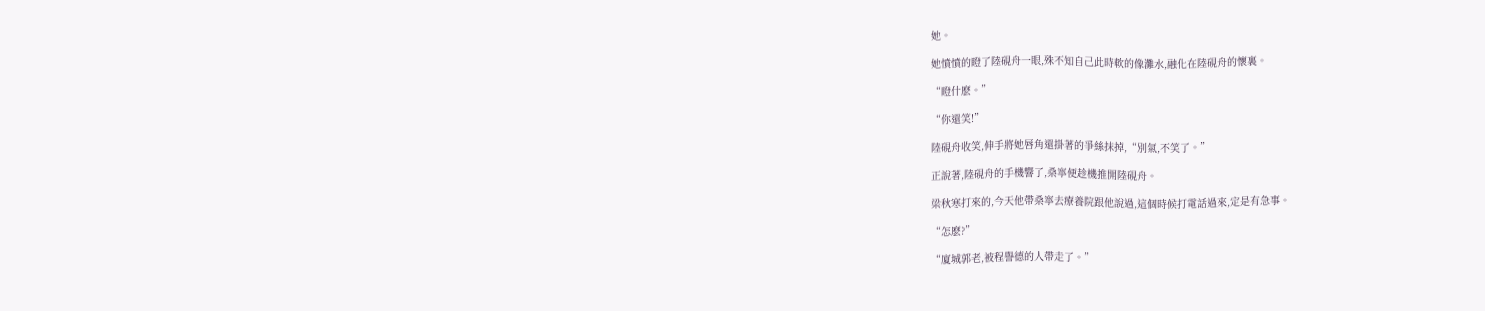她。

她憤憤的瞪了陸硯舟一眼,殊不知自己此時軟的像灘水,融化在陸硯舟的懷裏。

“瞪什麽。”

“你還笑!”

陸硯舟收笑,伸手將她唇角還掛著的爭絲抹掉,“別氣,不笑了。”

正說著,陸硯舟的手機響了,桑寧便趁機推開陸硯舟。

梁秋寒打來的,今天他帶桑寧去療養院跟他說過,這個時候打電話過來,定是有急事。

“怎麽?”

“廈城郭老,被程譽德的人帶走了。”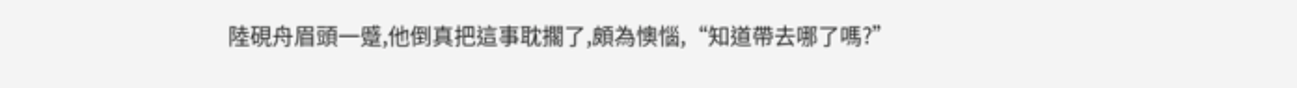陸硯舟眉頭一蹙,他倒真把這事耽擱了,頗為懊惱,“知道帶去哪了嗎?”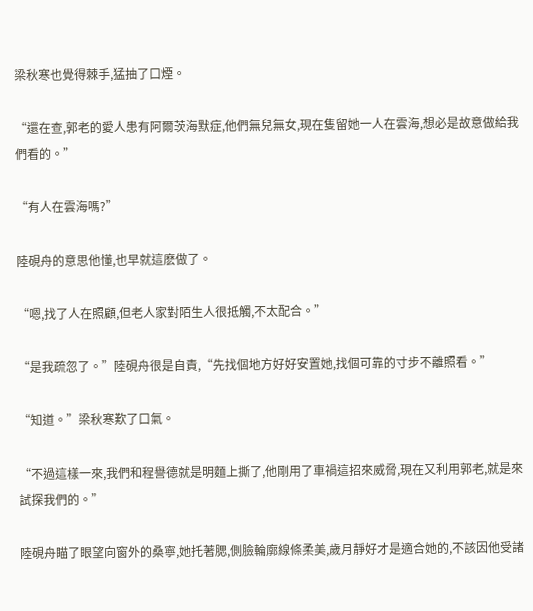梁秋寒也覺得棘手,猛抽了口煙。

“還在查,郭老的愛人患有阿爾茨海默症,他們無兒無女,現在隻留她一人在雲海,想必是故意做給我們看的。”

“有人在雲海嗎?”

陸硯舟的意思他懂,也早就這麽做了。

“嗯,找了人在照顧,但老人家對陌生人很抵觸,不太配合。”

“是我疏忽了。”陸硯舟很是自責,“先找個地方好好安置她,找個可靠的寸步不離照看。”

“知道。”梁秋寒歎了口氣。

“不過這樣一來,我們和程譽德就是明麵上撕了,他剛用了車禍這招來威脅,現在又利用郭老,就是來試探我們的。”

陸硯舟瞄了眼望向窗外的桑寧,她托著腮,側臉輪廓線條柔美,歲月靜好才是適合她的,不該因他受諸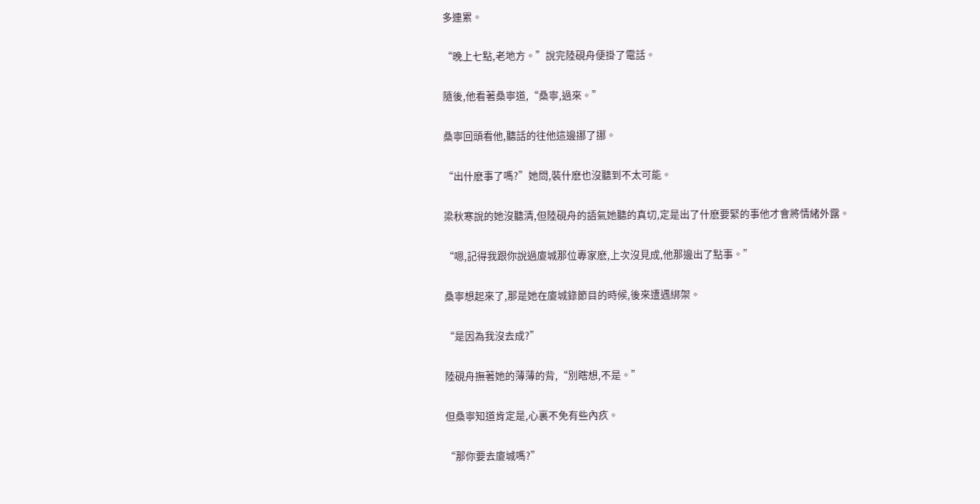多連累。

“晚上七點,老地方。”說完陸硯舟便掛了電話。

隨後,他看著桑寧道,“桑寧,過來。”

桑寧回頭看他,聽話的往他這邊挪了挪。

“出什麽事了嗎?”她問,裝什麽也沒聽到不太可能。

梁秋寒說的她沒聽清,但陸硯舟的語氣她聽的真切,定是出了什麽要緊的事他才會將情緒外露。

“嗯,記得我跟你說過廈城那位專家麽,上次沒見成,他那邊出了點事。”

桑寧想起來了,那是她在廈城錄節目的時候,後來遭遇綁架。

“是因為我沒去成?”

陸硯舟撫著她的薄薄的背,“別瞎想,不是。”

但桑寧知道肯定是,心裏不免有些內疚。

“那你要去廈城嗎?”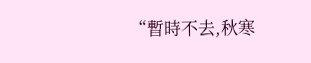“暫時不去,秋寒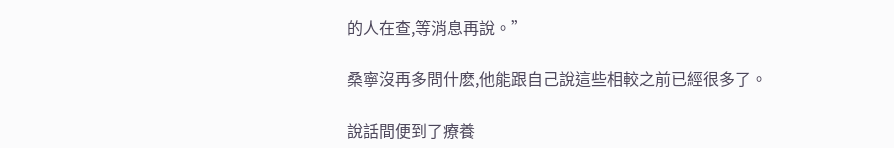的人在查,等消息再說。”

桑寧沒再多問什麽,他能跟自己說這些相較之前已經很多了。

說話間便到了療養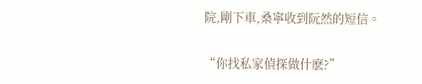院,剛下車,桑寧收到阮然的短信。

“你找私家偵探做什麽?”